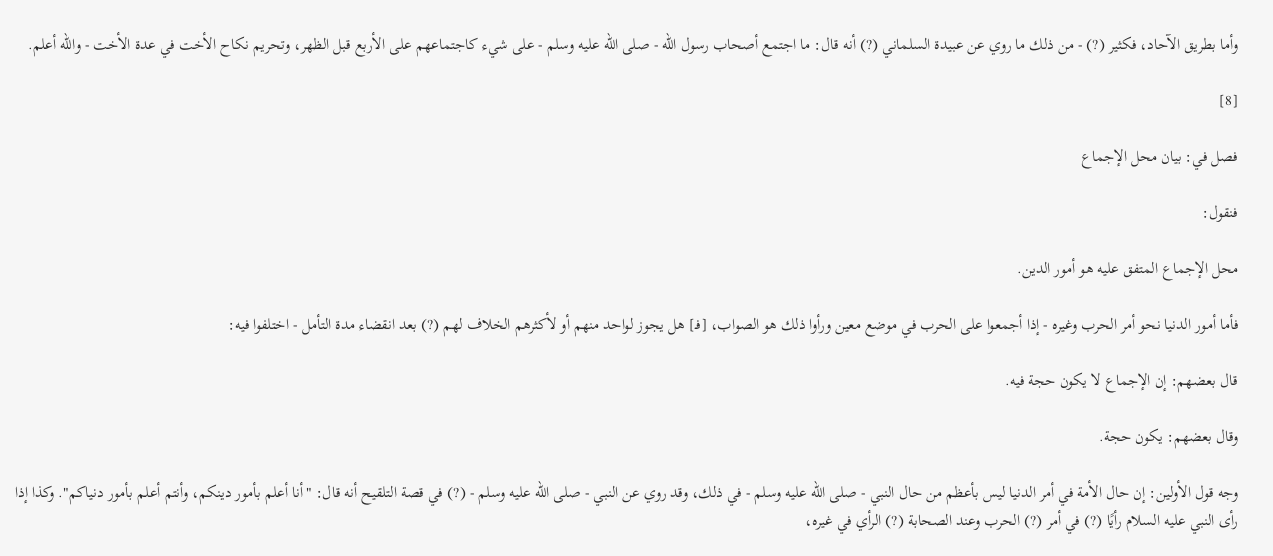وأما بطريق الآحاد، فكثير (?) - من ذلك ما روي عن عبيدة السلماني (?) أنه قال: ما اجتمع أصحاب رسول الله - صلى الله عليه وسلم - على شيء كاجتماعهم على الأربع قبل الظهر، وتحريم نكاح الأخت في عدة الأخت - والله أعلم.

[8]

فصل في: بيان محل الإجماع

فنقول:

محل الإجماع المتفق عليه هو أمور الدين.

فأما أمور الدنيا نحو أمر الحرب وغيره - إذا أجمعوا على الحرب في موضع معين ورأوا ذلك هو الصواب، [فـ] هل يجوز لواحد منهم أو لأكثرهم الخلاف لهم (?) بعد انقضاء مدة التأمل - اختلفوا فيه:

قال بعضهم: إن الإجماع لا يكون حجة فيه.

وقال بعضهم: يكون حجة.

وجه قول الأولين: إن حال الأمة في أمر الدنيا ليس بأعظم من حال النبي - صلى الله عليه وسلم - في ذلك، وقد روي عن النبي - صلى الله عليه وسلم - (?) في قصة التلقيح أنه قال: "أنا أعلم بأمور دينكم، وأنتم أعلم بأمور دنياكم". وكذا إذا رأى النبي عليه السلام رأيًا (?) في أمر (?) الحرب وعند الصحابة (?) الرأي في غيره،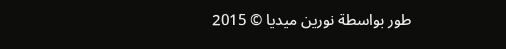طور بواسطة نورين ميديا © 2015